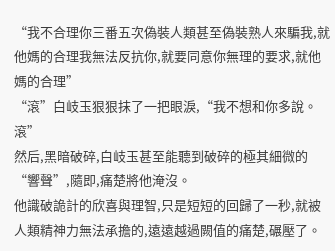“我不合理你三番五次偽裝人類甚至偽裝熟人來騙我,就他媽的合理我無法反抗你,就要同意你無理的要求,就他媽的合理”
“滾”白岐玉狠狠抹了一把眼淚,“我不想和你多說。滾”
然后,黑暗破碎,白岐玉甚至能聽到破碎的極其細微的“響聲”,隨即,痛楚將他淹沒。
他識破詭計的欣喜與理智,只是短短的回歸了一秒,就被人類精神力無法承擔的,遠遠越過闕值的痛楚,碾壓了。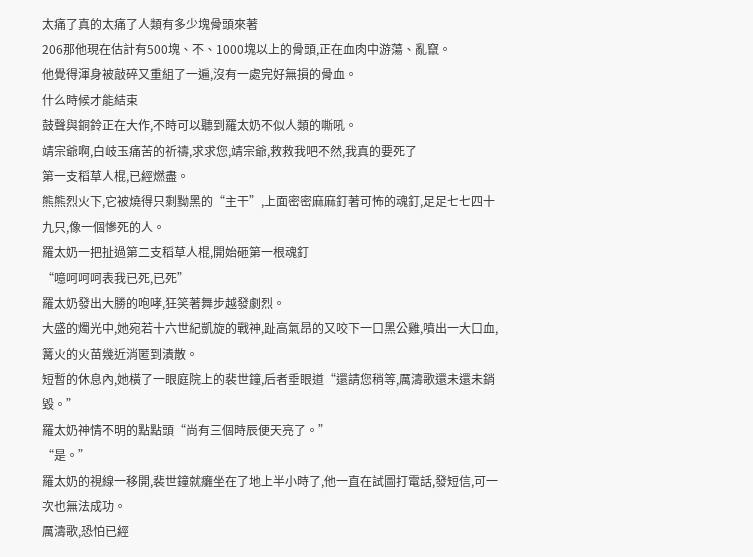太痛了真的太痛了人類有多少塊骨頭來著
206那他現在估計有500塊、不、1000塊以上的骨頭,正在血肉中游蕩、亂竄。
他覺得渾身被敲碎又重組了一遍,沒有一處完好無損的骨血。
什么時候才能結束
鼓聲與銅鈴正在大作,不時可以聽到羅太奶不似人類的嘶吼。
靖宗爺啊,白岐玉痛苦的祈禱,求求您,靖宗爺,救救我吧不然,我真的要死了
第一支稻草人棍,已經燃盡。
熊熊烈火下,它被燒得只剩黝黑的“主干”,上面密密麻麻釘著可怖的魂釘,足足七七四十九只,像一個慘死的人。
羅太奶一把扯過第二支稻草人棍,開始砸第一根魂釘
“噫呵呵呵表我已死,已死”
羅太奶發出大勝的咆哮,狂笑著舞步越發劇烈。
大盛的燭光中,她宛若十六世紀凱旋的戰神,趾高氣昂的又咬下一口黑公雞,噴出一大口血,篝火的火苗幾近消匿到潰散。
短暫的休息內,她橫了一眼庭院上的裴世鐘,后者垂眼道“還請您稍等,厲濤歌還未還未銷毀。”
羅太奶神情不明的點點頭“尚有三個時辰便天亮了。”
“是。”
羅太奶的視線一移開,裴世鐘就癱坐在了地上半小時了,他一直在試圖打電話,發短信,可一次也無法成功。
厲濤歌,恐怕已經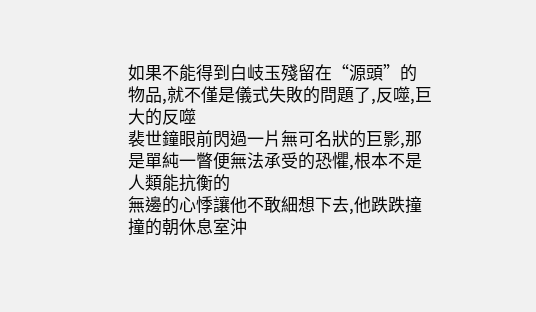如果不能得到白岐玉殘留在“源頭”的物品,就不僅是儀式失敗的問題了,反噬,巨大的反噬
裴世鐘眼前閃過一片無可名狀的巨影,那是單純一瞥便無法承受的恐懼,根本不是人類能抗衡的
無邊的心悸讓他不敢細想下去,他跌跌撞撞的朝休息室沖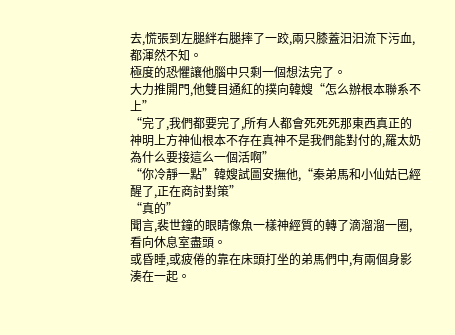去,慌張到左腿絆右腿摔了一跤,兩只膝蓋汩汩流下污血,都渾然不知。
極度的恐懼讓他腦中只剩一個想法完了。
大力推開門,他雙目通紅的撲向韓嫂“怎么辦根本聯系不上”
“完了,我們都要完了,所有人都會死死死那東西真正的神明上方神仙根本不存在真神不是我們能對付的,羅太奶為什么要接這么一個活啊”
“你冷靜一點”韓嫂試圖安撫他,“秦弟馬和小仙姑已經醒了,正在商討對策”
“真的”
聞言,裴世鐘的眼睛像魚一樣神經質的轉了滴溜溜一圈,看向休息室盡頭。
或昏睡,或疲倦的靠在床頭打坐的弟馬們中,有兩個身影湊在一起。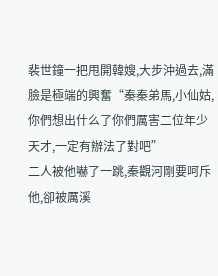裴世鐘一把甩開韓嫂,大步沖過去,滿臉是極端的興奮“秦秦弟馬,小仙姑,你們想出什么了你們厲害二位年少天才,一定有辦法了對吧”
二人被他嚇了一跳,秦觀河剛要呵斥他,卻被厲溪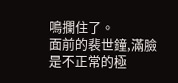鳴攔住了。
面前的裴世鐘,滿臉是不正常的極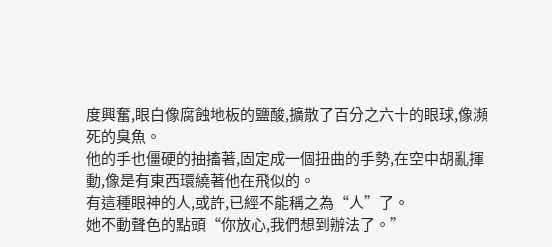度興奮,眼白像腐蝕地板的鹽酸,擴散了百分之六十的眼球,像瀕死的臭魚。
他的手也僵硬的抽搐著,固定成一個扭曲的手勢,在空中胡亂揮動,像是有東西環繞著他在飛似的。
有這種眼神的人,或許,已經不能稱之為“人”了。
她不動聲色的點頭“你放心,我們想到辦法了。”